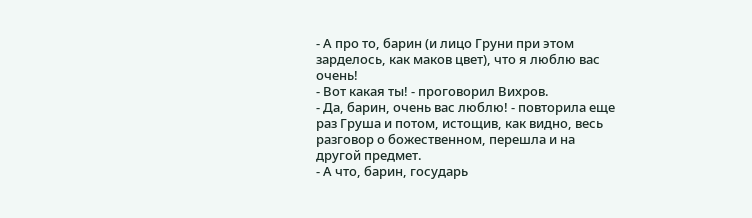- А про то, барин (и лицо Груни при этом зарделось, как маков цвет), что я люблю вас очень!
- Вот какая ты! - проговорил Вихров.
- Да, барин, очень вас люблю! - повторила еще раз Груша и потом, истощив, как видно, весь разговор о божественном, перешла и на другой предмет.
- А что, барин, государь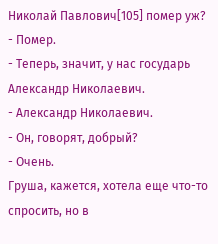Николай Павлович[105] помер уж?
- Помер.
- Теперь, значит, у нас государь Александр Николаевич.
- Александр Николаевич.
- Он, говорят, добрый?
- Очень.
Груша, кажется, хотела еще что-то спросить, но в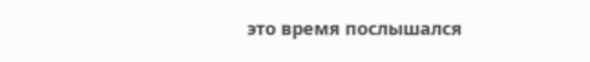это время послышался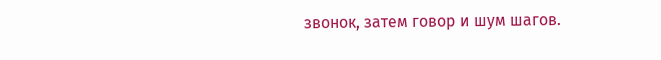звонок, затем говор и шум шагов.